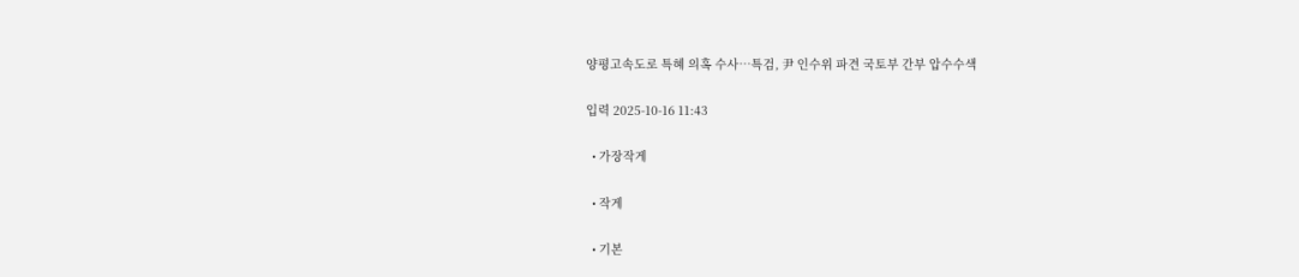양평고속도로 특혜 의혹 수사…특검, 尹 인수위 파견 국토부 간부 압수수색

입력 2025-10-16 11:43

  • 가장작게

  • 작게

  • 기본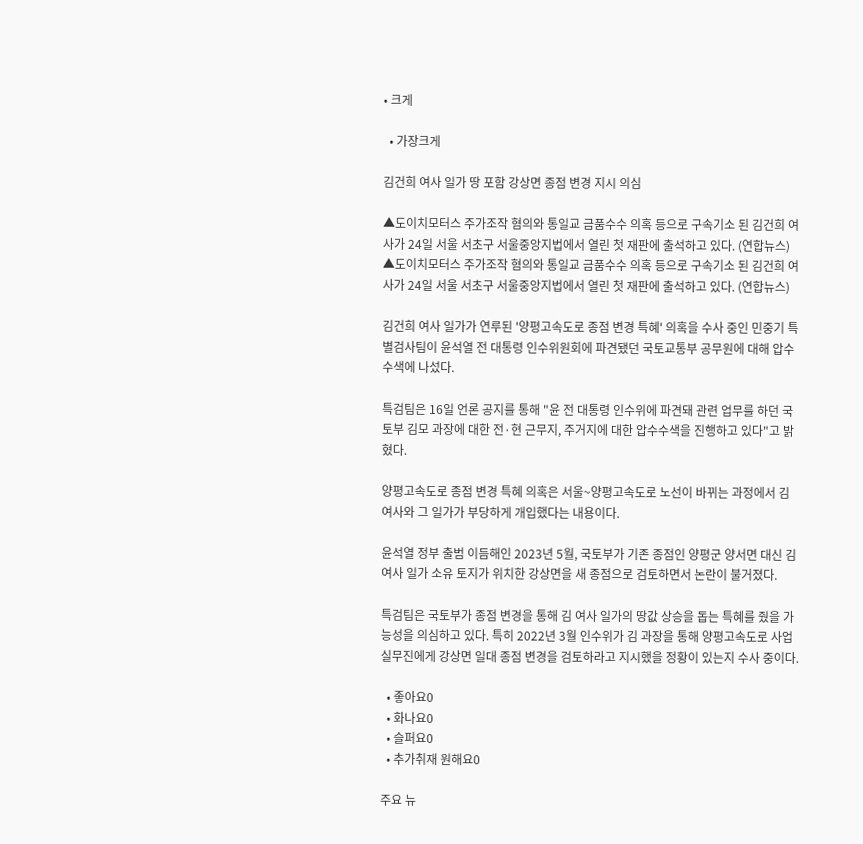• 크게

  • 가장크게

김건희 여사 일가 땅 포함 강상면 종점 변경 지시 의심

▲도이치모터스 주가조작 혐의와 통일교 금품수수 의혹 등으로 구속기소 된 김건희 여사가 24일 서울 서초구 서울중앙지법에서 열린 첫 재판에 출석하고 있다. (연합뉴스)
▲도이치모터스 주가조작 혐의와 통일교 금품수수 의혹 등으로 구속기소 된 김건희 여사가 24일 서울 서초구 서울중앙지법에서 열린 첫 재판에 출석하고 있다. (연합뉴스)

김건희 여사 일가가 연루된 '양평고속도로 종점 변경 특혜' 의혹을 수사 중인 민중기 특별검사팀이 윤석열 전 대통령 인수위원회에 파견됐던 국토교통부 공무원에 대해 압수수색에 나섰다.

특검팀은 16일 언론 공지를 통해 "윤 전 대통령 인수위에 파견돼 관련 업무를 하던 국토부 김모 과장에 대한 전·현 근무지, 주거지에 대한 압수수색을 진행하고 있다"고 밝혔다.

양평고속도로 종점 변경 특혜 의혹은 서울~양평고속도로 노선이 바뀌는 과정에서 김 여사와 그 일가가 부당하게 개입했다는 내용이다.

윤석열 정부 출범 이듬해인 2023년 5월, 국토부가 기존 종점인 양평군 양서면 대신 김 여사 일가 소유 토지가 위치한 강상면을 새 종점으로 검토하면서 논란이 불거졌다.

특검팀은 국토부가 종점 변경을 통해 김 여사 일가의 땅값 상승을 돕는 특혜를 줬을 가능성을 의심하고 있다. 특히 2022년 3월 인수위가 김 과장을 통해 양평고속도로 사업 실무진에게 강상면 일대 종점 변경을 검토하라고 지시했을 정황이 있는지 수사 중이다.

  • 좋아요0
  • 화나요0
  • 슬퍼요0
  • 추가취재 원해요0

주요 뉴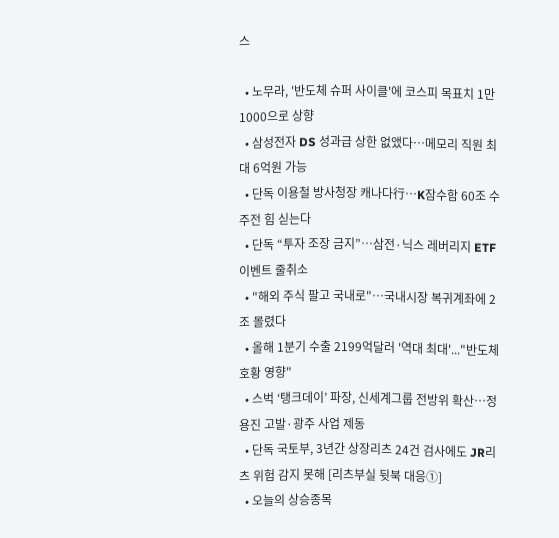스

  • 노무라, '반도체 슈퍼 사이클'에 코스피 목표치 1만1000으로 상향
  • 삼성전자 DS 성과급 상한 없앴다…메모리 직원 최대 6억원 가능
  • 단독 이용철 방사청장 캐나다行…K잠수함 60조 수주전 힘 싣는다
  • 단독 “투자 조장 금지”…삼전·닉스 레버리지 ETF 이벤트 줄취소
  • "해외 주식 팔고 국내로"…국내시장 복귀계좌에 2조 몰렸다
  • 올해 1분기 수출 2199억달러 '역대 최대'..."반도체 호황 영향"
  • 스벅 ‘탱크데이’ 파장, 신세계그룹 전방위 확산…정용진 고발·광주 사업 제동
  • 단독 국토부, 3년간 상장리츠 24건 검사에도 JR리츠 위험 감지 못해 [리츠부실 뒷북 대응①]
  • 오늘의 상승종목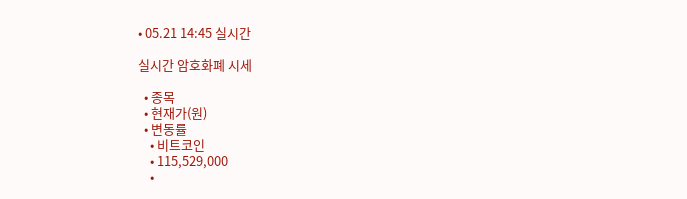• 05.21 14:45 실시간

실시간 암호화폐 시세

  • 종목
  • 현재가(원)
  • 변동률
    • 비트코인
    • 115,529,000
    •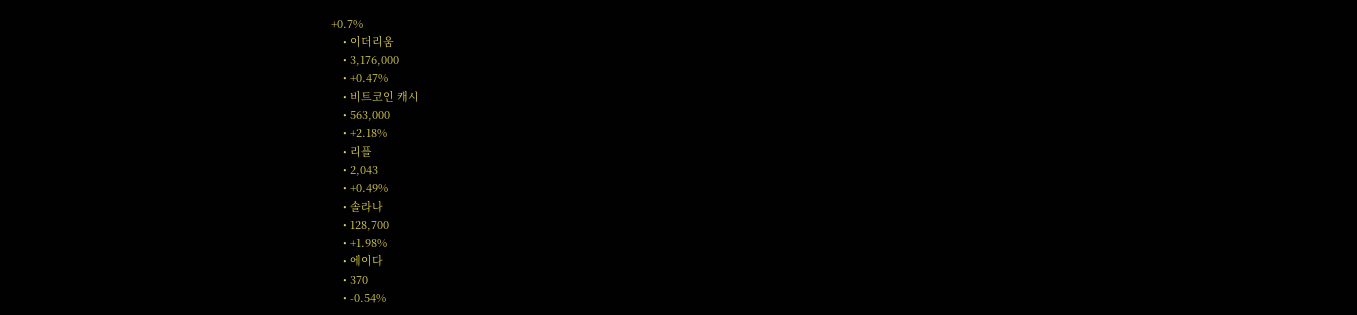+0.7%
    • 이더리움
    • 3,176,000
    • +0.47%
    • 비트코인 캐시
    • 563,000
    • +2.18%
    • 리플
    • 2,043
    • +0.49%
    • 솔라나
    • 128,700
    • +1.98%
    • 에이다
    • 370
    • -0.54%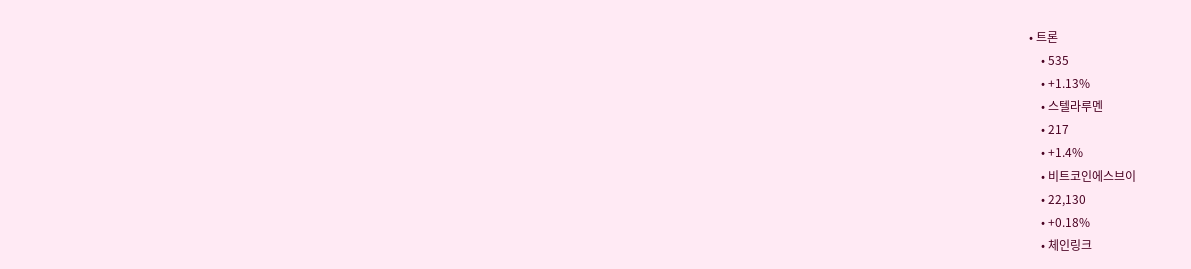• 트론
    • 535
    • +1.13%
    • 스텔라루멘
    • 217
    • +1.4%
    • 비트코인에스브이
    • 22,130
    • +0.18%
    • 체인링크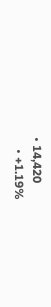• 14,420
    • +1.19%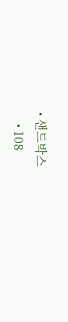• 샌드박스
    • 108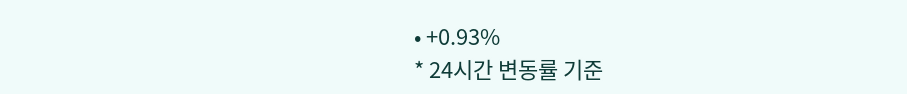• +0.93%
* 24시간 변동률 기준